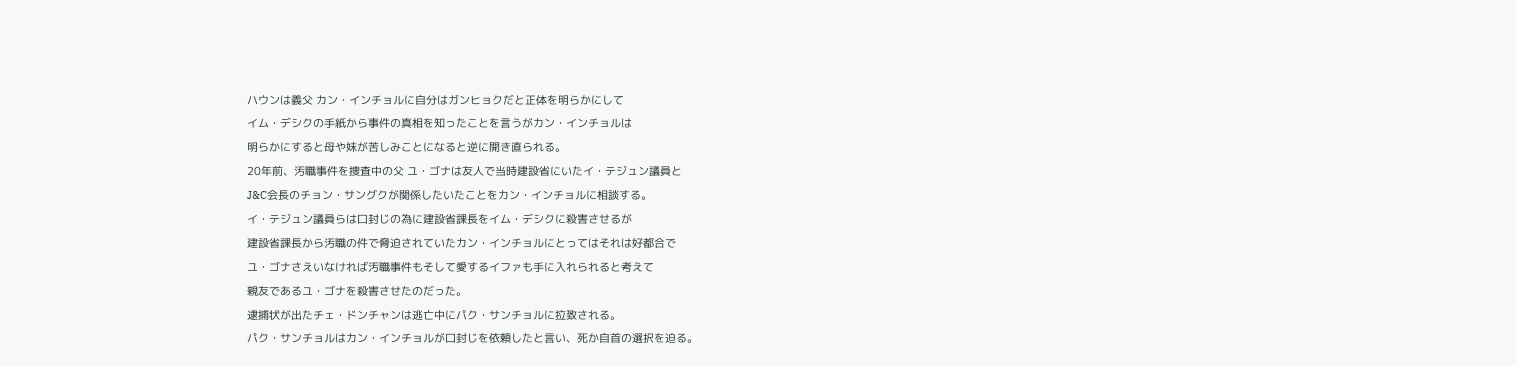ハウンは義父 カン・インチョルに自分はガンヒョクだと正体を明らかにして
イム・デシクの手紙から事件の真相を知ったことを言うがカン・インチョルは
明らかにすると母や妹が苦しみことになると逆に開き直られる。
20年前、汚職事件を捜査中の父 ユ・ゴナは友人で当時建設省にいたイ・テジュン議員と
J&C会長のチョン・サングクが関係したいたことをカン・インチョルに相談する。
イ・テジュン議員らは口封じの為に建設省課長をイム・デシクに殺害させるが
建設省課長から汚職の件で脅迫されていたカン・インチョルにとってはそれは好都合で
ユ・ゴナさえいなければ汚職事件もそして愛するイファも手に入れられると考えて
親友であるユ・ゴナを殺害させたのだった。
逮捕状が出たチェ・ドンチャンは逃亡中にパク・サンチョルに拉致される。
パク・サンチョルはカン・インチョルが口封じを依頼したと言い、死か自首の選択を迫る。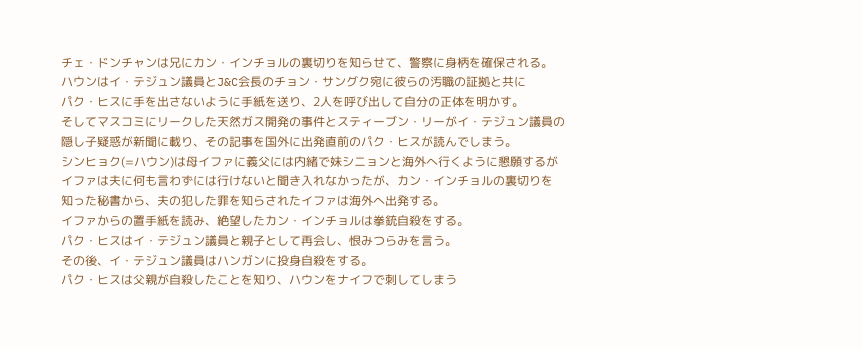チェ・ドンチャンは兄にカン・インチョルの裏切りを知らせて、警察に身柄を確保される。
ハウンはイ・テジュン議員とJ&C会長のチョン・サングク宛に彼らの汚職の証拠と共に
パク・ヒスに手を出さないように手紙を送り、2人を呼び出して自分の正体を明かす。
そしてマスコミにリークした天然ガス開発の事件とスティーブン・リーがイ・テジュン議員の
隠し子疑惑が新聞に載り、その記事を国外に出発直前のパク・ヒスが読んでしまう。
シンヒョク(=ハウン)は母イファに義父には内緒で妹シニョンと海外へ行くように懇願するが
イファは夫に何も言わずには行けないと聞き入れなかったが、カン・インチョルの裏切りを
知った秘書から、夫の犯した罪を知らされたイファは海外へ出発する。
イファからの置手紙を読み、絶望したカン・インチョルは拳銃自殺をする。
パク・ヒスはイ・テジュン議員と親子として再会し、恨みつらみを言う。
その後、イ・テジュン議員はハンガンに投身自殺をする。
パク・ヒスは父親が自殺したことを知り、ハウンをナイフで刺してしまう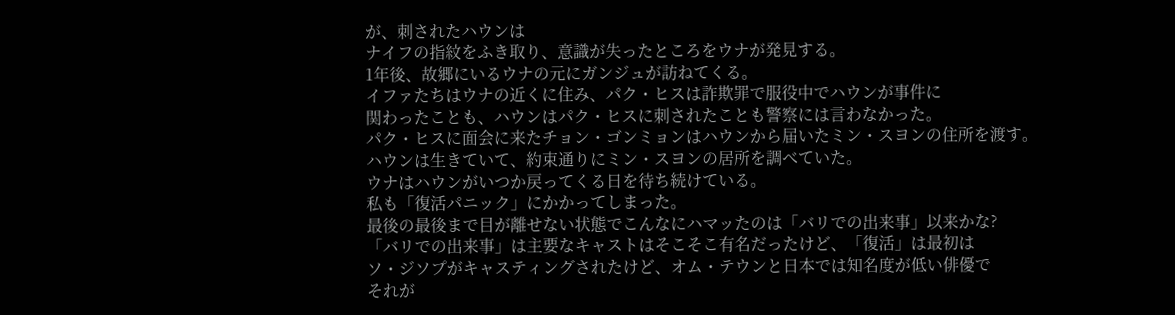が、刺されたハウンは
ナイフの指紋をふき取り、意識が失ったところをウナが発見する。
1年後、故郷にいるウナの元にガンジュが訪ねてくる。
イファたちはウナの近くに住み、パク・ヒスは詐欺罪で服役中でハウンが事件に
関わったことも、ハウンはパク・ヒスに刺されたことも警察には言わなかった。
パク・ヒスに面会に来たチョン・ゴンミョンはハウンから届いたミン・スヨンの住所を渡す。
ハウンは生きていて、約束通りにミン・スヨンの居所を調べていた。
ウナはハウンがいつか戻ってくる日を待ち続けている。
私も「復活パニック」にかかってしまった。
最後の最後まで目が離せない状態でこんなにハマッたのは「バリでの出来事」以来かな?
「バリでの出来事」は主要なキャストはそこそこ有名だったけど、「復活」は最初は
ソ・ジソプがキャスティングされたけど、オム・テウンと日本では知名度が低い俳優で
それが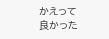かえって良かった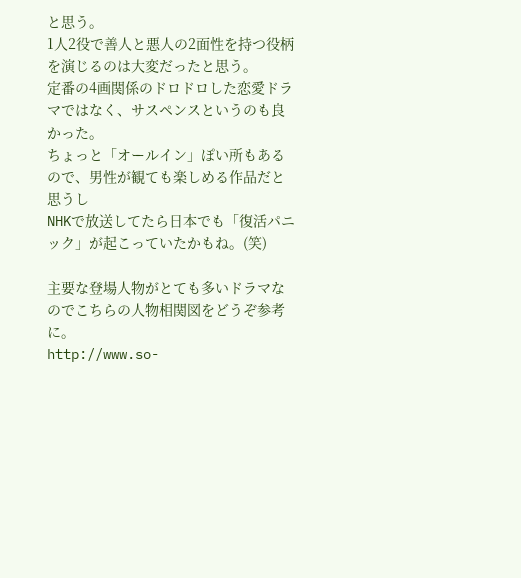と思う。
1人2役で善人と悪人の2面性を持つ役柄を演じるのは大変だったと思う。
定番の4画関係のドロドロした恋愛ドラマではなく、サスペンスというのも良かった。
ちょっと「オールイン」ぽい所もあるので、男性が観ても楽しめる作品だと思うし
NHKで放送してたら日本でも「復活パニック」が起こっていたかもね。(笑)

主要な登場人物がとても多いドラマなのでこちらの人物相関図をどうぞ参考に。
http://www.so-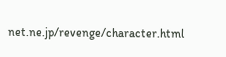net.ne.jp/revenge/character.html